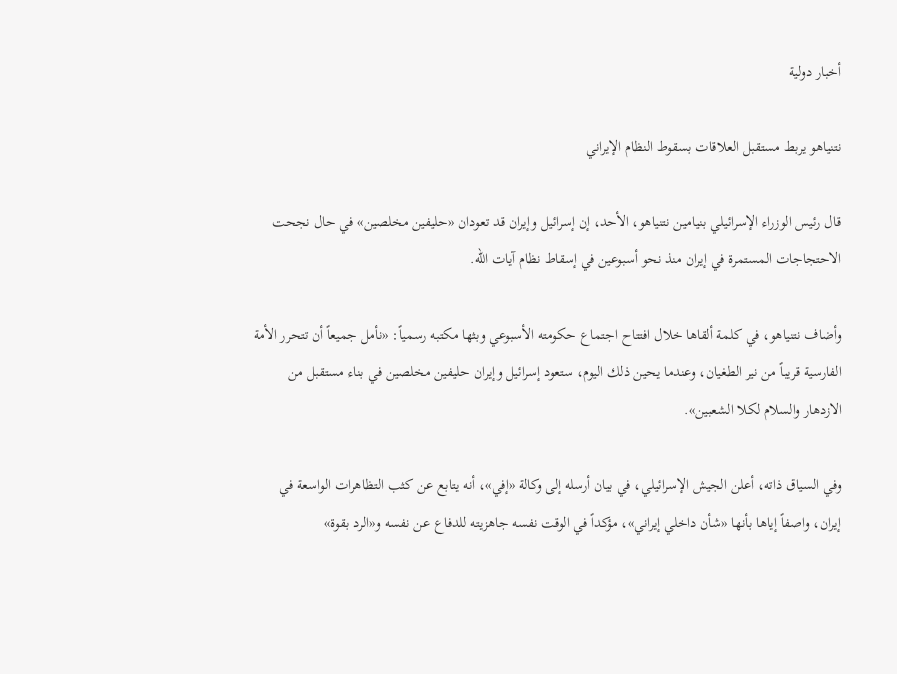أخبار دولية

نتنياهو يربط مستقبل العلاقات بسقوط النظام الإيراني

قال رئيس الوزراء الإسرائيلي بنيامين نتنياهو، الأحد، إن إسرائيل وإيران قد تعودان «حليفين مخلصين» في حال نجحت الاحتجاجات المستمرة في إيران منذ نحو أسبوعين في إسقاط نظام آيات الله.

وأضاف نتنياهو، في كلمة ألقاها خلال افتتاح اجتماع حكومته الأسبوعي وبثها مكتبه رسمياً: «نأمل جميعاً أن تتحرر الأمة الفارسية قريباً من نير الطغيان، وعندما يحين ذلك اليوم، ستعود إسرائيل وإيران حليفين مخلصين في بناء مستقبل من الازدهار والسلام لكلا الشعبين».

وفي السياق ذاته، أعلن الجيش الإسرائيلي، في بيان أرسله إلى وكالة «إفي»، أنه يتابع عن كثب التظاهرات الواسعة في إيران، واصفاً إياها بأنها «شأن داخلي إيراني»، مؤكداً في الوقت نفسه جاهزيته للدفاع عن نفسه و«الرد بقوة»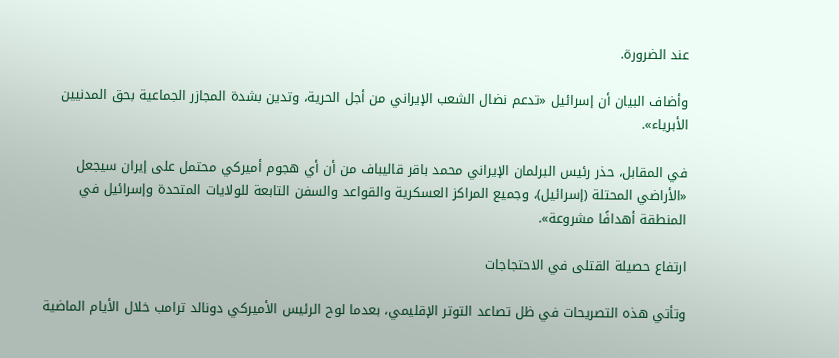عند الضرورة.

وأضاف البيان أن إسرائيل «تدعم نضال الشعب الإيراني من أجل الحرية، وتدين بشدة المجازر الجماعية بحق المدنيين الأبرياء».

في المقابل، حذر رئيس البرلمان الإيراني محمد باقر قاليباف من أن أي هجوم أميركي محتمل على إيران سيجعل «الأراضي المحتلة (إسرائيل)، وجميع المراكز العسكرية والقواعد والسفن التابعة للولايات المتحدة وإسرائيل في المنطقة أهدافًا مشروعة».

ارتفاع حصيلة القتلى في الاحتجاجات

وتأتي هذه التصريحات في ظل تصاعد التوتر الإقليمي، بعدما لوح الرئيس الأميركي دونالد ترامب خلال الأيام الماضية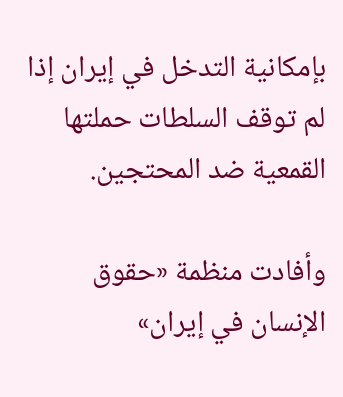بإمكانية التدخل في إيران إذا لم توقف السلطات حملتها القمعية ضد المحتجين.

وأفادت منظمة «حقوق الإنسان في إيران»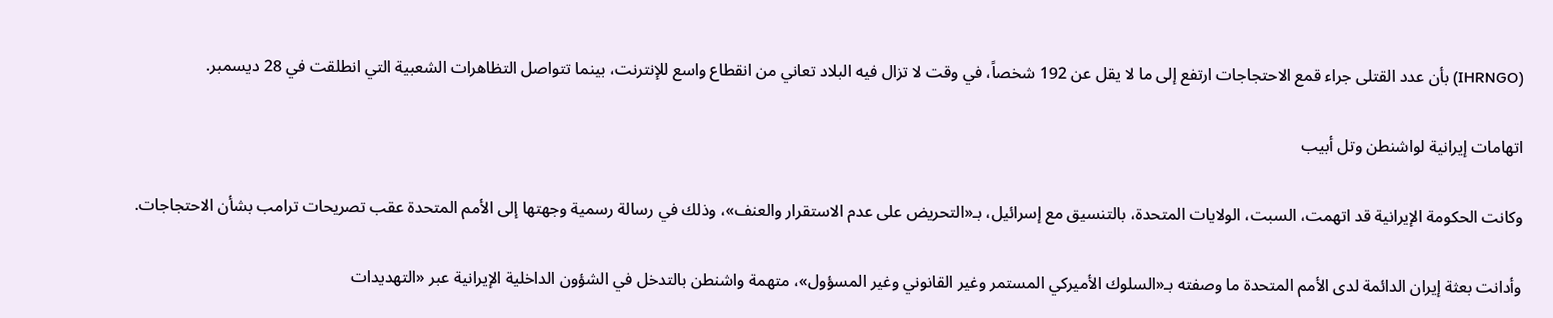(IHRNGO) بأن عدد القتلى جراء قمع الاحتجاجات ارتفع إلى ما لا يقل عن 192 شخصاً، في وقت لا تزال فيه البلاد تعاني من انقطاع واسع للإنترنت، بينما تتواصل التظاهرات الشعبية التي انطلقت في 28 ديسمبر.

اتهامات إيرانية لواشنطن وتل أبيب

وكانت الحكومة الإيرانية قد اتهمت، السبت، الولايات المتحدة، بالتنسيق مع إسرائيل، بـ«التحريض على عدم الاستقرار والعنف»، وذلك في رسالة رسمية وجهتها إلى الأمم المتحدة عقب تصريحات ترامب بشأن الاحتجاجات.

وأدانت بعثة إيران الدائمة لدى الأمم المتحدة ما وصفته بـ«السلوك الأميركي المستمر وغير القانوني وغير المسؤول»، متهمة واشنطن بالتدخل في الشؤون الداخلية الإيرانية عبر «التهديدات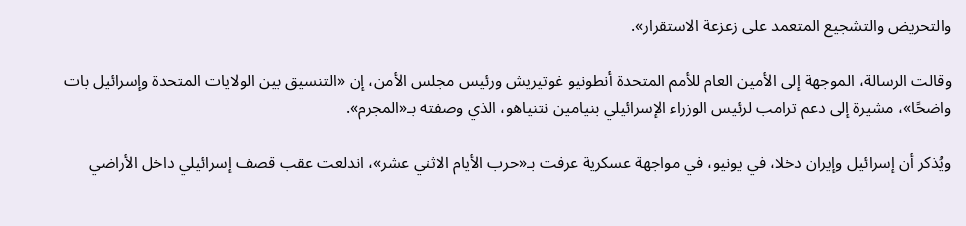والتحريض والتشجيع المتعمد على زعزعة الاستقرار».

وقالت الرسالة، الموجهة إلى الأمين العام للأمم المتحدة أنطونيو غوتيريش ورئيس مجلس الأمن، إن «التنسيق بين الولايات المتحدة وإسرائيل بات واضحًا»، مشيرة إلى دعم ترامب لرئيس الوزراء الإسرائيلي بنيامين نتنياهو، الذي وصفته بـ«المجرم».

ويُذكر أن إسرائيل وإيران دخلا، في يونيو، في مواجهة عسكرية عرفت بـ«حرب الأيام الاثني عشر»، اندلعت عقب قصف إسرائيلي داخل الأراضي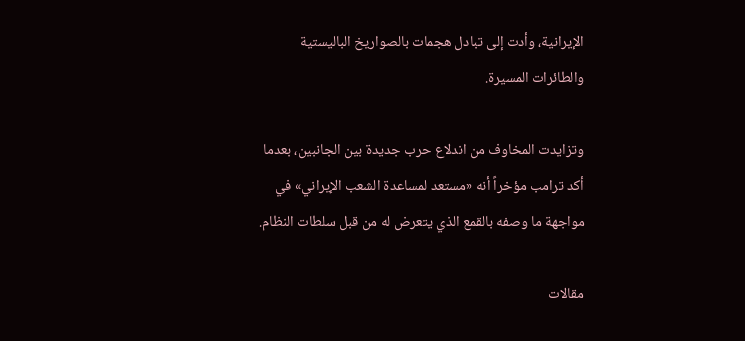الإيرانية، وأدت إلى تبادل هجمات بالصواريخ الباليستية والطائرات المسيرة.

وتزايدت المخاوف من اندلاع حرب جديدة بين الجانبين، بعدما أكد ترامب مؤخراً أنه «مستعد لمساعدة الشعب الإيراني» في مواجهة ما وصفه بالقمع الذي يتعرض له من قبل سلطات النظام.

مقالات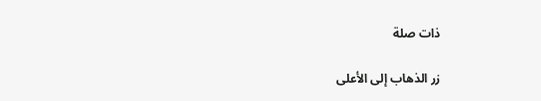ذات صلة

زر الذهاب إلى الأعلى